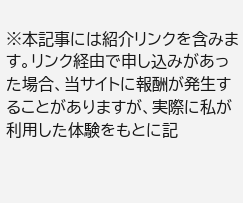※本記事には紹介リンクを含みます。リンク経由で申し込みがあった場合、当サイトに報酬が発生することがありますが、実際に私が利用した体験をもとに記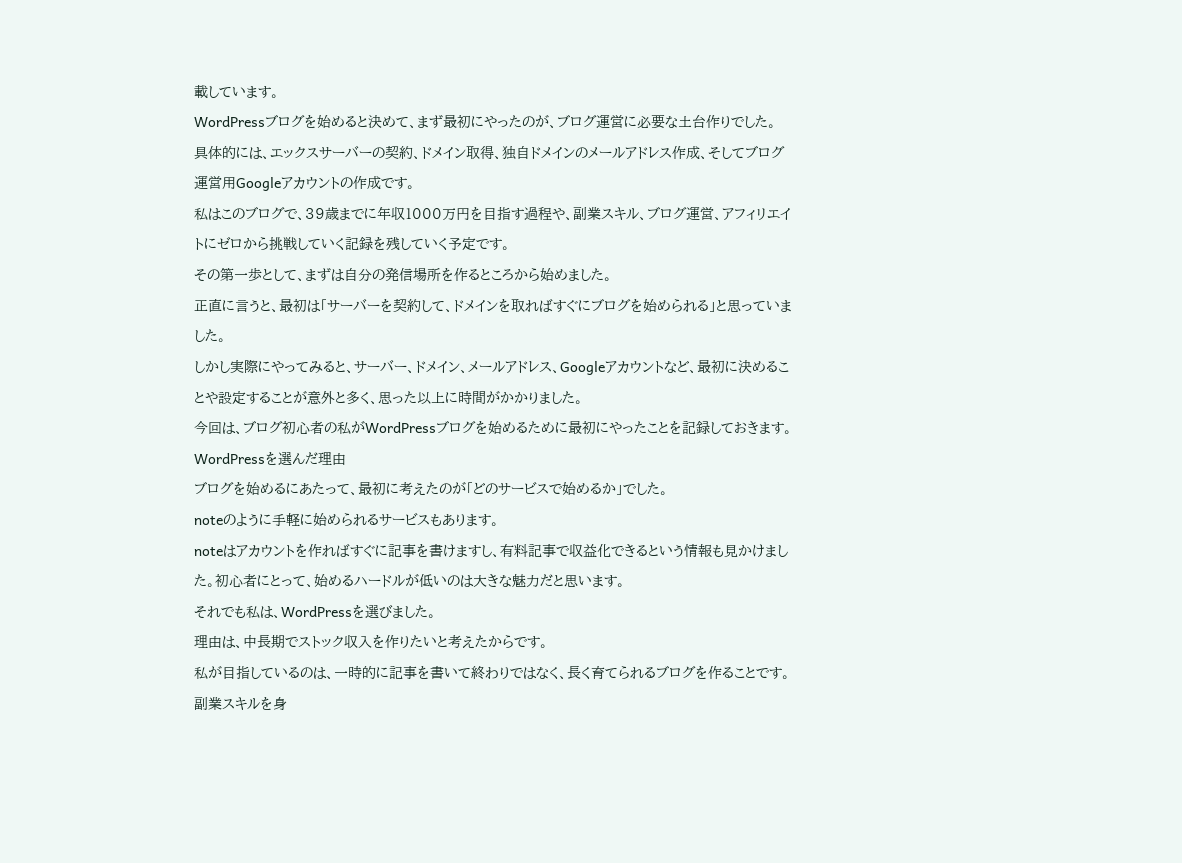載しています。
WordPressブログを始めると決めて、まず最初にやったのが、ブログ運営に必要な土台作りでした。
具体的には、エックスサーバーの契約、ドメイン取得、独自ドメインのメールアドレス作成、そしてブログ運営用Googleアカウントの作成です。
私はこのブログで、39歳までに年収1000万円を目指す過程や、副業スキル、ブログ運営、アフィリエイトにゼロから挑戦していく記録を残していく予定です。
その第一歩として、まずは自分の発信場所を作るところから始めました。
正直に言うと、最初は「サーバーを契約して、ドメインを取ればすぐにブログを始められる」と思っていました。
しかし実際にやってみると、サーバー、ドメイン、メールアドレス、Googleアカウントなど、最初に決めることや設定することが意外と多く、思った以上に時間がかかりました。
今回は、ブログ初心者の私がWordPressブログを始めるために最初にやったことを記録しておきます。
WordPressを選んだ理由
ブログを始めるにあたって、最初に考えたのが「どのサービスで始めるか」でした。
noteのように手軽に始められるサービスもあります。
noteはアカウントを作ればすぐに記事を書けますし、有料記事で収益化できるという情報も見かけました。初心者にとって、始めるハードルが低いのは大きな魅力だと思います。
それでも私は、WordPressを選びました。
理由は、中長期でストック収入を作りたいと考えたからです。
私が目指しているのは、一時的に記事を書いて終わりではなく、長く育てられるブログを作ることです。
副業スキルを身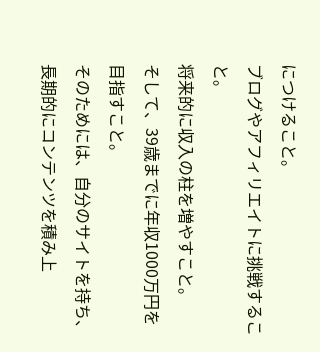につけること。
ブログやアフィリエイトに挑戦すること。
将来的に収入の柱を増やすこと。
そして、39歳までに年収1000万円を目指すこと。
そのためには、自分のサイトを持ち、長期的にコンテンツを積み上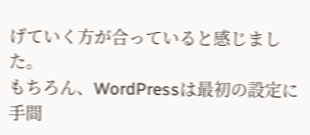げていく方が合っていると感じました。
もちろん、WordPressは最初の設定に手間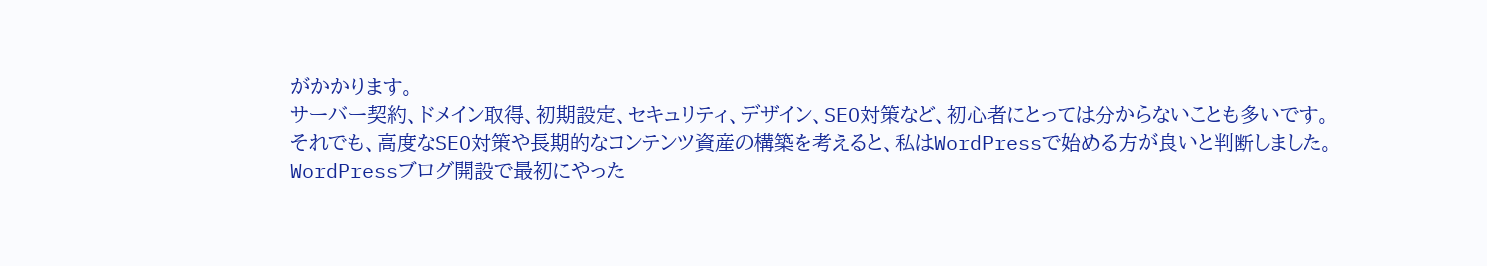がかかります。
サーバー契約、ドメイン取得、初期設定、セキュリティ、デザイン、SEO対策など、初心者にとっては分からないことも多いです。
それでも、高度なSEO対策や長期的なコンテンツ資産の構築を考えると、私はWordPressで始める方が良いと判断しました。
WordPressブログ開設で最初にやった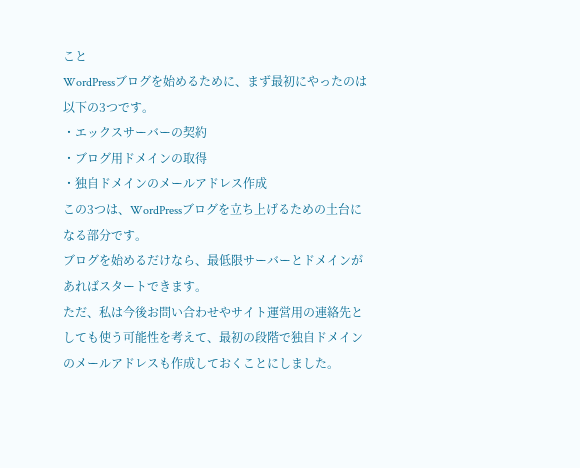こと
WordPressブログを始めるために、まず最初にやったのは以下の3つです。
・エックスサーバーの契約
・ブログ用ドメインの取得
・独自ドメインのメールアドレス作成
この3つは、WordPressブログを立ち上げるための土台になる部分です。
ブログを始めるだけなら、最低限サーバーとドメインがあればスタートできます。
ただ、私は今後お問い合わせやサイト運営用の連絡先としても使う可能性を考えて、最初の段階で独自ドメインのメールアドレスも作成しておくことにしました。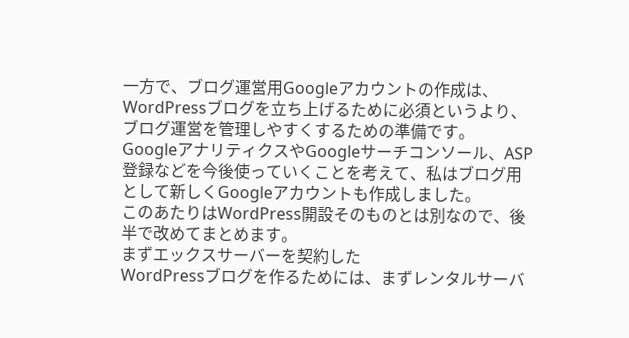一方で、ブログ運営用Googleアカウントの作成は、WordPressブログを立ち上げるために必須というより、ブログ運営を管理しやすくするための準備です。
GoogleアナリティクスやGoogleサーチコンソール、ASP登録などを今後使っていくことを考えて、私はブログ用として新しくGoogleアカウントも作成しました。
このあたりはWordPress開設そのものとは別なので、後半で改めてまとめます。
まずエックスサーバーを契約した
WordPressブログを作るためには、まずレンタルサーバ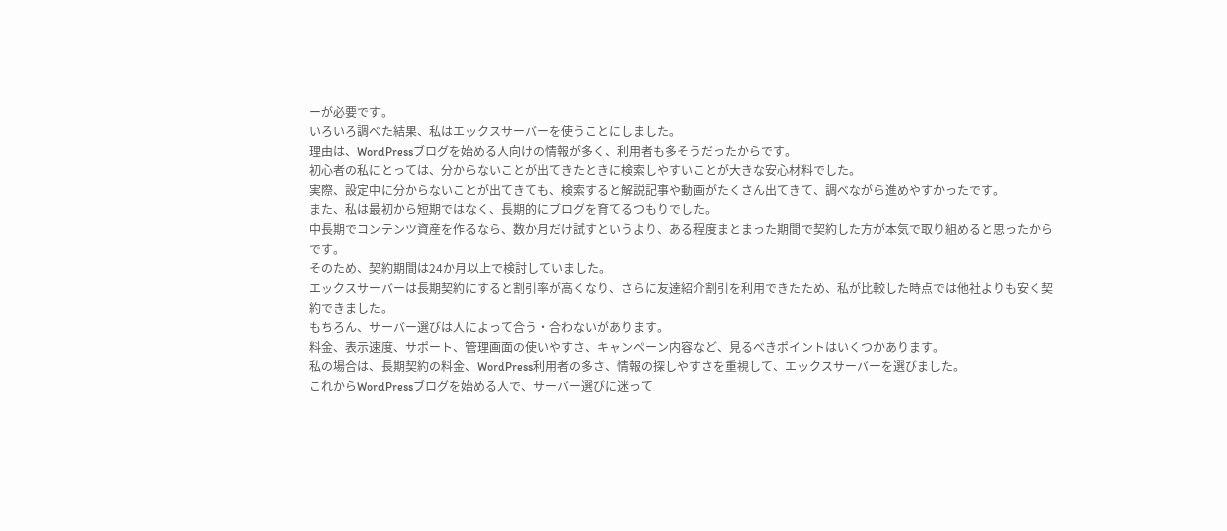ーが必要です。
いろいろ調べた結果、私はエックスサーバーを使うことにしました。
理由は、WordPressブログを始める人向けの情報が多く、利用者も多そうだったからです。
初心者の私にとっては、分からないことが出てきたときに検索しやすいことが大きな安心材料でした。
実際、設定中に分からないことが出てきても、検索すると解説記事や動画がたくさん出てきて、調べながら進めやすかったです。
また、私は最初から短期ではなく、長期的にブログを育てるつもりでした。
中長期でコンテンツ資産を作るなら、数か月だけ試すというより、ある程度まとまった期間で契約した方が本気で取り組めると思ったからです。
そのため、契約期間は24か月以上で検討していました。
エックスサーバーは長期契約にすると割引率が高くなり、さらに友達紹介割引を利用できたため、私が比較した時点では他社よりも安く契約できました。
もちろん、サーバー選びは人によって合う・合わないがあります。
料金、表示速度、サポート、管理画面の使いやすさ、キャンペーン内容など、見るべきポイントはいくつかあります。
私の場合は、長期契約の料金、WordPress利用者の多さ、情報の探しやすさを重視して、エックスサーバーを選びました。
これからWordPressブログを始める人で、サーバー選びに迷って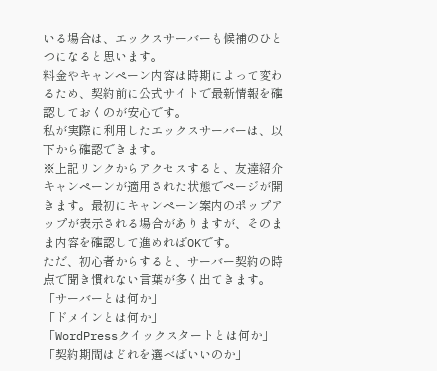いる場合は、エックスサーバーも候補のひとつになると思います。
料金やキャンペーン内容は時期によって変わるため、契約前に公式サイトで最新情報を確認しておくのが安心です。
私が実際に利用したエックスサーバーは、以下から確認できます。
※上記リンクからアクセスすると、友達紹介キャンペーンが適用された状態でページが開きます。最初にキャンペーン案内のポップアップが表示される場合がありますが、そのまま内容を確認して進めればOKです。
ただ、初心者からすると、サーバー契約の時点で聞き慣れない言葉が多く出てきます。
「サーバーとは何か」
「ドメインとは何か」
「WordPressクイックスタートとは何か」
「契約期間はどれを選べばいいのか」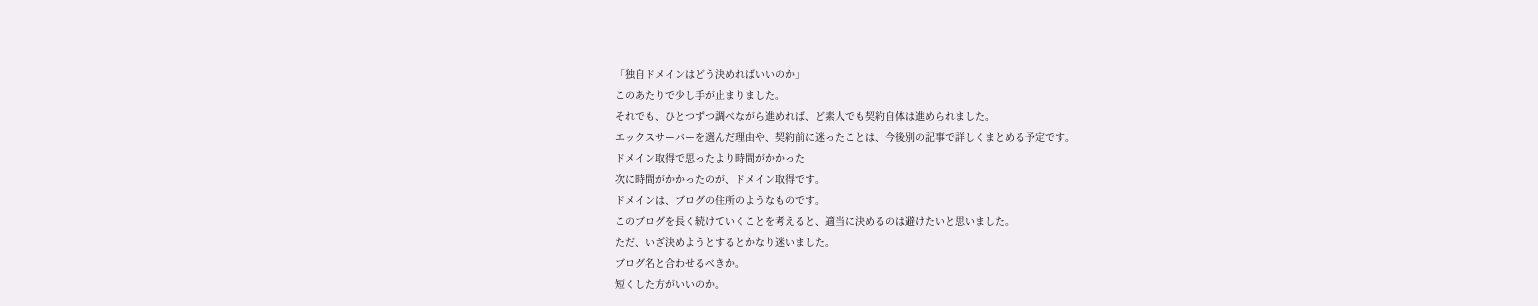「独自ドメインはどう決めればいいのか」
このあたりで少し手が止まりました。
それでも、ひとつずつ調べながら進めれば、ど素人でも契約自体は進められました。
エックスサーバーを選んだ理由や、契約前に迷ったことは、今後別の記事で詳しくまとめる予定です。
ドメイン取得で思ったより時間がかかった
次に時間がかかったのが、ドメイン取得です。
ドメインは、ブログの住所のようなものです。
このブログを長く続けていくことを考えると、適当に決めるのは避けたいと思いました。
ただ、いざ決めようとするとかなり迷いました。
ブログ名と合わせるべきか。
短くした方がいいのか。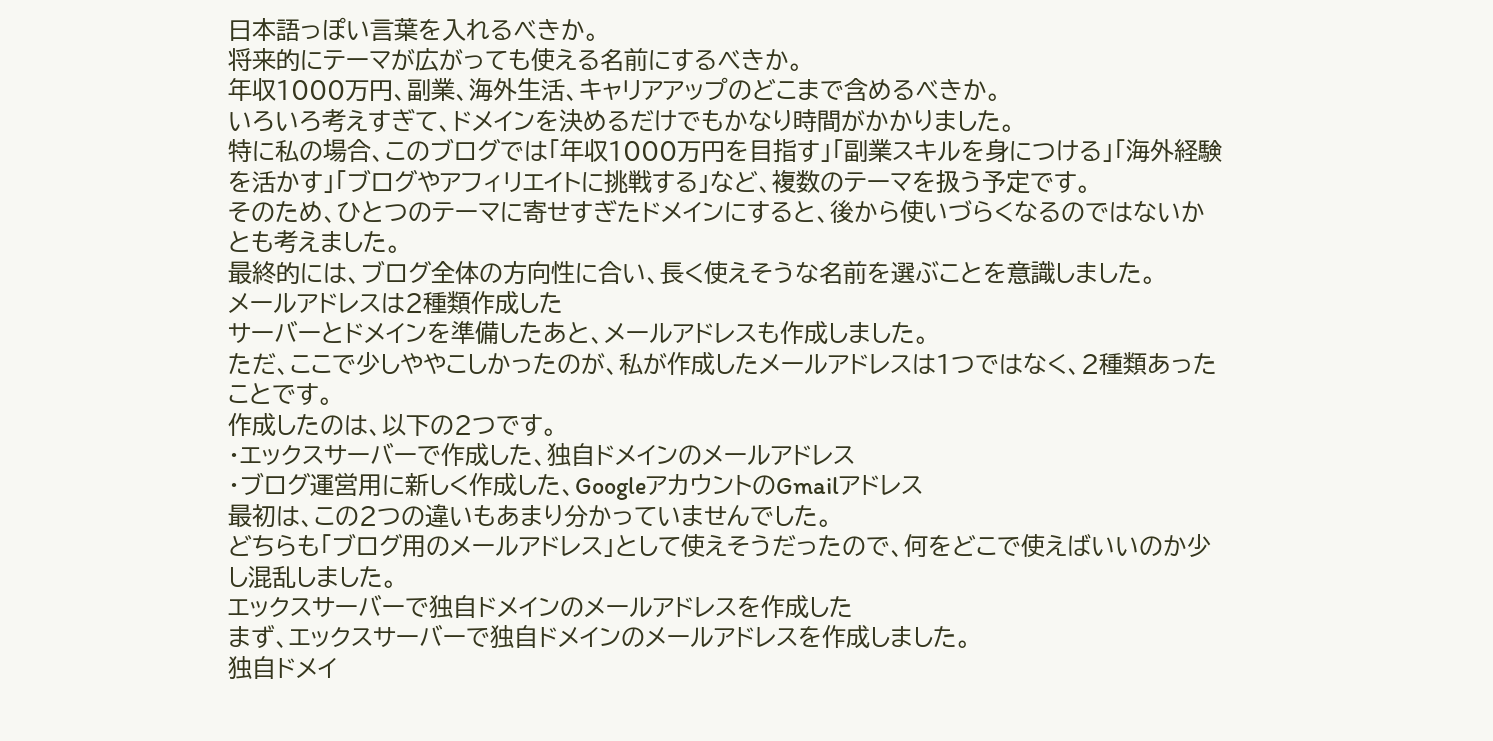日本語っぽい言葉を入れるべきか。
将来的にテーマが広がっても使える名前にするべきか。
年収1000万円、副業、海外生活、キャリアアップのどこまで含めるべきか。
いろいろ考えすぎて、ドメインを決めるだけでもかなり時間がかかりました。
特に私の場合、このブログでは「年収1000万円を目指す」「副業スキルを身につける」「海外経験を活かす」「ブログやアフィリエイトに挑戦する」など、複数のテーマを扱う予定です。
そのため、ひとつのテーマに寄せすぎたドメインにすると、後から使いづらくなるのではないかとも考えました。
最終的には、ブログ全体の方向性に合い、長く使えそうな名前を選ぶことを意識しました。
メールアドレスは2種類作成した
サーバーとドメインを準備したあと、メールアドレスも作成しました。
ただ、ここで少しややこしかったのが、私が作成したメールアドレスは1つではなく、2種類あったことです。
作成したのは、以下の2つです。
・エックスサーバーで作成した、独自ドメインのメールアドレス
・ブログ運営用に新しく作成した、GoogleアカウントのGmailアドレス
最初は、この2つの違いもあまり分かっていませんでした。
どちらも「ブログ用のメールアドレス」として使えそうだったので、何をどこで使えばいいのか少し混乱しました。
エックスサーバーで独自ドメインのメールアドレスを作成した
まず、エックスサーバーで独自ドメインのメールアドレスを作成しました。
独自ドメイ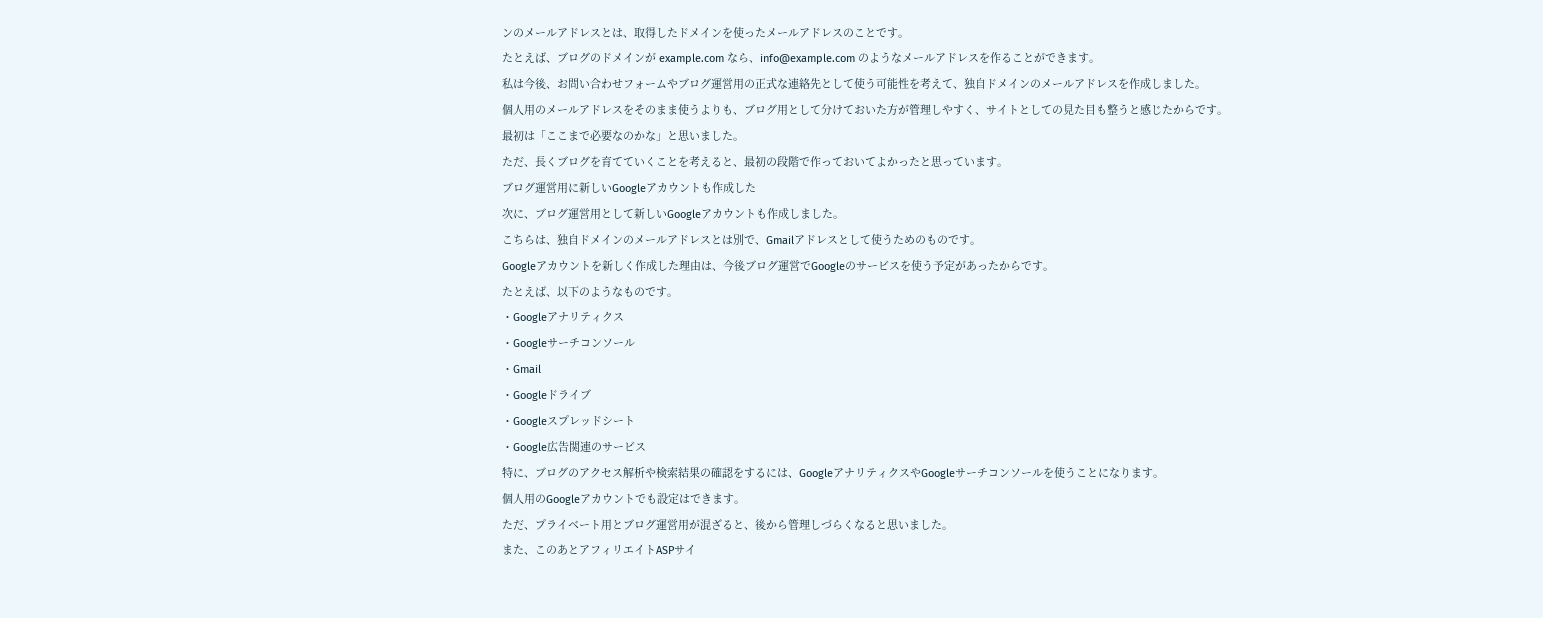ンのメールアドレスとは、取得したドメインを使ったメールアドレスのことです。
たとえば、ブログのドメインが example.com なら、info@example.com のようなメールアドレスを作ることができます。
私は今後、お問い合わせフォームやブログ運営用の正式な連絡先として使う可能性を考えて、独自ドメインのメールアドレスを作成しました。
個人用のメールアドレスをそのまま使うよりも、ブログ用として分けておいた方が管理しやすく、サイトとしての見た目も整うと感じたからです。
最初は「ここまで必要なのかな」と思いました。
ただ、長くブログを育てていくことを考えると、最初の段階で作っておいてよかったと思っています。
ブログ運営用に新しいGoogleアカウントも作成した
次に、ブログ運営用として新しいGoogleアカウントも作成しました。
こちらは、独自ドメインのメールアドレスとは別で、Gmailアドレスとして使うためのものです。
Googleアカウントを新しく作成した理由は、今後ブログ運営でGoogleのサービスを使う予定があったからです。
たとえば、以下のようなものです。
・Googleアナリティクス
・Googleサーチコンソール
・Gmail
・Googleドライブ
・Googleスプレッドシート
・Google広告関連のサービス
特に、ブログのアクセス解析や検索結果の確認をするには、GoogleアナリティクスやGoogleサーチコンソールを使うことになります。
個人用のGoogleアカウントでも設定はできます。
ただ、プライベート用とブログ運営用が混ざると、後から管理しづらくなると思いました。
また、このあとアフィリエイトASPサイ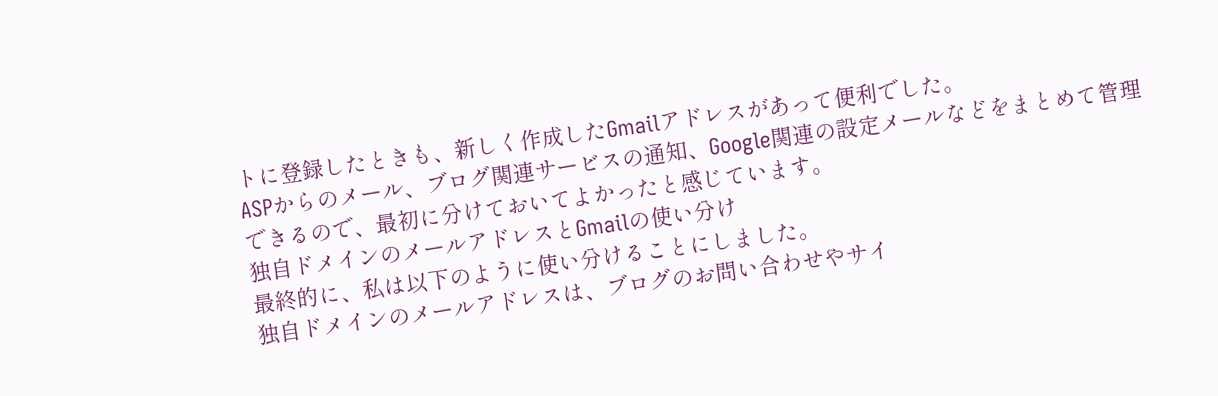トに登録したときも、新しく作成したGmailアドレスがあって便利でした。
ASPからのメール、ブログ関連サービスの通知、Google関連の設定メールなどをまとめて管理できるので、最初に分けておいてよかったと感じています。
独自ドメインのメールアドレスとGmailの使い分け
最終的に、私は以下のように使い分けることにしました。
独自ドメインのメールアドレスは、ブログのお問い合わせやサイ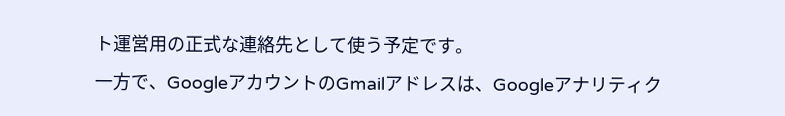ト運営用の正式な連絡先として使う予定です。
一方で、GoogleアカウントのGmailアドレスは、Googleアナリティク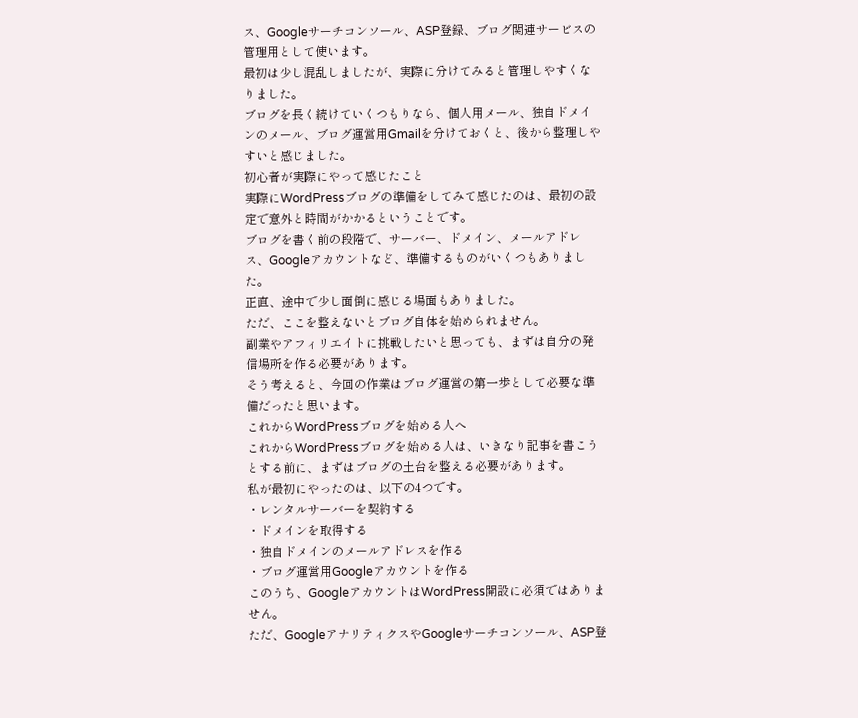ス、Googleサーチコンソール、ASP登録、ブログ関連サービスの管理用として使います。
最初は少し混乱しましたが、実際に分けてみると管理しやすくなりました。
ブログを長く続けていくつもりなら、個人用メール、独自ドメインのメール、ブログ運営用Gmailを分けておくと、後から整理しやすいと感じました。
初心者が実際にやって感じたこと
実際にWordPressブログの準備をしてみて感じたのは、最初の設定で意外と時間がかかるということです。
ブログを書く前の段階で、サーバー、ドメイン、メールアドレス、Googleアカウントなど、準備するものがいくつもありました。
正直、途中で少し面倒に感じる場面もありました。
ただ、ここを整えないとブログ自体を始められません。
副業やアフィリエイトに挑戦したいと思っても、まずは自分の発信場所を作る必要があります。
そう考えると、今回の作業はブログ運営の第一歩として必要な準備だったと思います。
これからWordPressブログを始める人へ
これからWordPressブログを始める人は、いきなり記事を書こうとする前に、まずはブログの土台を整える必要があります。
私が最初にやったのは、以下の4つです。
・レンタルサーバーを契約する
・ドメインを取得する
・独自ドメインのメールアドレスを作る
・ブログ運営用Googleアカウントを作る
このうち、GoogleアカウントはWordPress開設に必須ではありません。
ただ、GoogleアナリティクスやGoogleサーチコンソール、ASP登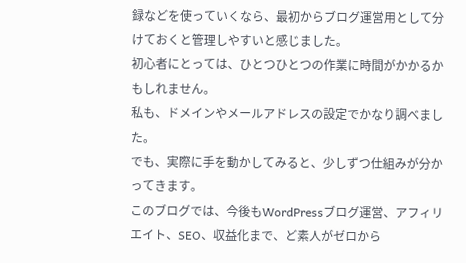録などを使っていくなら、最初からブログ運営用として分けておくと管理しやすいと感じました。
初心者にとっては、ひとつひとつの作業に時間がかかるかもしれません。
私も、ドメインやメールアドレスの設定でかなり調べました。
でも、実際に手を動かしてみると、少しずつ仕組みが分かってきます。
このブログでは、今後もWordPressブログ運営、アフィリエイト、SEO、収益化まで、ど素人がゼロから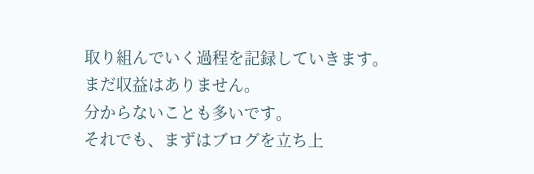取り組んでいく過程を記録していきます。
まだ収益はありません。
分からないことも多いです。
それでも、まずはブログを立ち上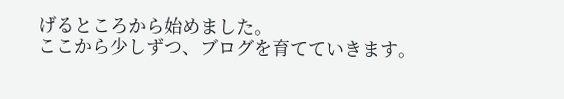げるところから始めました。
ここから少しずつ、ブログを育てていきます。